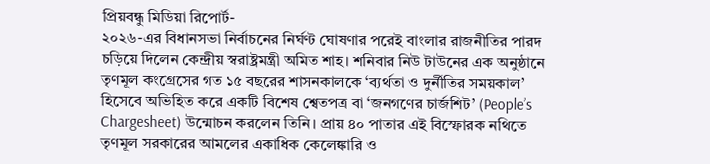প্রিয়বন্ধু মিডিয়া রিপোর্ট-
২০২৬-এর বিধানসভা নির্বাচনের নির্ঘণ্ট ঘোষণার পরেই বাংলার রাজনীতির পারদ চড়িয়ে দিলেন কেন্দ্রীয় স্বরাষ্ট্রমন্ত্রী অমিত শাহ। শনিবার নিউ টাউনের এক অনুষ্ঠানে তৃণমূল কংগ্রেসের গত ১৫ বছরের শাসনকালকে ‘ব্যর্থতা ও দুর্নীতির সময়কাল’ হিসেবে অভিহিত করে একটি বিশেষ শ্বেতপত্র বা ‘জনগণের চার্জশিট’ (People’s Chargesheet) উন্মোচন করলেন তিনি। প্রায় ৪০ পাতার এই বিস্ফোরক নথিতে তৃণমূল সরকারের আমলের একাধিক কেলেঙ্কারি ও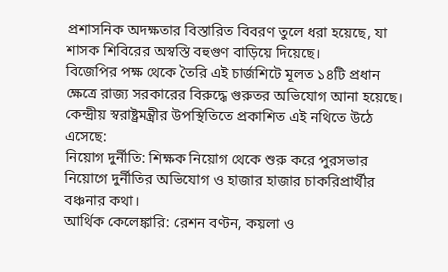প্রশাসনিক অদক্ষতার বিস্তারিত বিবরণ তুলে ধরা হয়েছে, যা শাসক শিবিরের অস্বস্তি বহুগুণ বাড়িয়ে দিয়েছে।
বিজেপির পক্ষ থেকে তৈরি এই চার্জশিটে মূলত ১৪টি প্রধান ক্ষেত্রে রাজ্য সরকারের বিরুদ্ধে গুরুতর অভিযোগ আনা হয়েছে। কেন্দ্রীয় স্বরাষ্ট্রমন্ত্রীর উপস্থিতিতে প্রকাশিত এই নথিতে উঠে এসেছে:
নিয়োগ দুর্নীতি: শিক্ষক নিয়োগ থেকে শুরু করে পুরসভার নিয়োগে দুর্নীতির অভিযোগ ও হাজার হাজার চাকরিপ্রার্থীর বঞ্চনার কথা।
আর্থিক কেলেঙ্কারি: রেশন বণ্টন, কয়লা ও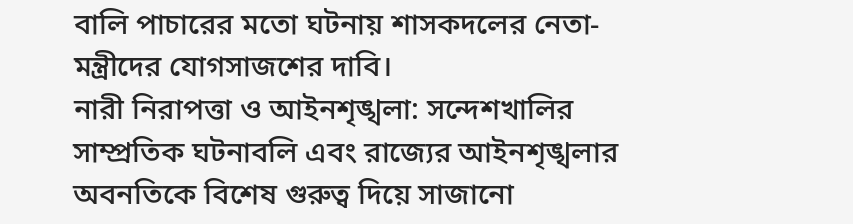বালি পাচারের মতো ঘটনায় শাসকদলের নেতা-মন্ত্রীদের যোগসাজশের দাবি।
নারী নিরাপত্তা ও আইনশৃঙ্খলা: সন্দেশখালির সাম্প্রতিক ঘটনাবলি এবং রাজ্যের আইনশৃঙ্খলার অবনতিকে বিশেষ গুরুত্ব দিয়ে সাজানো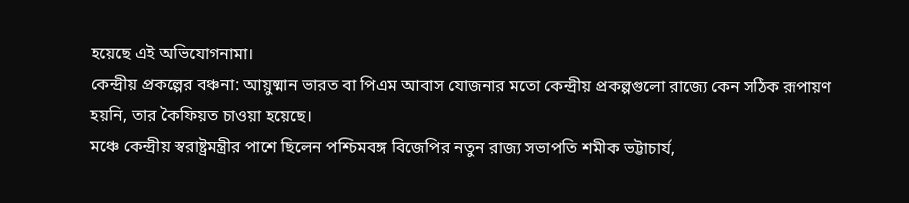হয়েছে এই অভিযোগনামা।
কেন্দ্রীয় প্রকল্পের বঞ্চনা: আয়ুষ্মান ভারত বা পিএম আবাস যোজনার মতো কেন্দ্রীয় প্রকল্পগুলো রাজ্যে কেন সঠিক রূপায়ণ হয়নি, তার কৈফিয়ত চাওয়া হয়েছে।
মঞ্চে কেন্দ্রীয় স্বরাষ্ট্রমন্ত্রীর পাশে ছিলেন পশ্চিমবঙ্গ বিজেপির নতুন রাজ্য সভাপতি শমীক ভট্টাচার্য,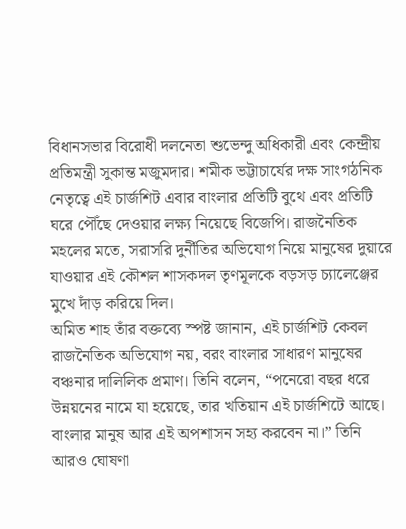বিধানসভার বিরোধী দলনেতা শুভেন্দু অধিকারী এবং কেন্দ্রীয় প্রতিমন্ত্রী সুকান্ত মজুমদার। শমীক ভট্টাচার্যের দক্ষ সাংগঠনিক নেতৃত্বে এই চার্জশিট এবার বাংলার প্রতিটি বুথে এবং প্রতিটি ঘরে পৌঁছে দেওয়ার লক্ষ্য নিয়েছে বিজেপি। রাজনৈতিক মহলের মতে, সরাসরি দুর্নীতির অভিযোগ নিয়ে মানুষের দুয়ারে যাওয়ার এই কৌশল শাসকদল তৃণমূলকে বড়সড় চ্যালেঞ্জের মুখে দাঁড় করিয়ে দিল।
অমিত শাহ তাঁর বক্তব্যে স্পষ্ট জানান, এই চার্জশিট কেবল রাজনৈতিক অভিযোগ নয়, বরং বাংলার সাধারণ মানুষের বঞ্চনার দালিলিক প্রমাণ। তিনি বলেন, “পনেরো বছর ধরে উন্নয়নের নামে যা হয়েছে, তার খতিয়ান এই চার্জশিটে আছে। বাংলার মানুষ আর এই অপশাসন সহ্য করবেন না।” তিনি আরও ঘোষণা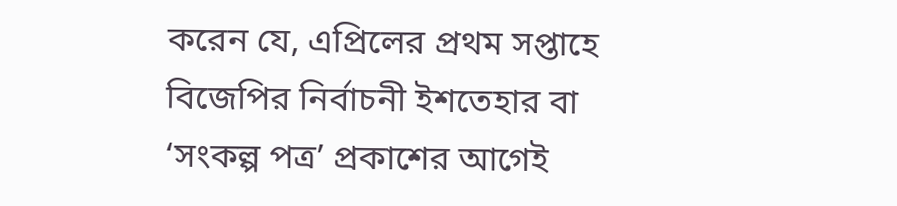করেন যে, এপ্রিলের প্রথম সপ্তাহে বিজেপির নির্বাচনী ইশতেহার বা ‘সংকল্প পত্র’ প্রকাশের আগেই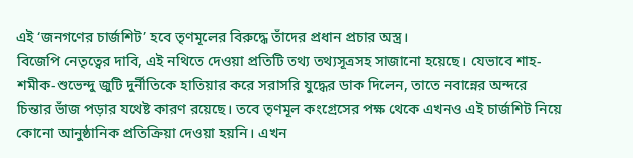এই ‘জনগণের চার্জশিট’ হবে তৃণমূলের বিরুদ্ধে তাঁদের প্রধান প্রচার অস্ত্র।
বিজেপি নেতৃত্বের দাবি, এই নথিতে দেওয়া প্রতিটি তথ্য তথ্যসূত্রসহ সাজানো হয়েছে। যেভাবে শাহ-শমীক-শুভেন্দু জুটি দুর্নীতিকে হাতিয়ার করে সরাসরি যুদ্ধের ডাক দিলেন, তাতে নবান্নের অন্দরে চিন্তার ভাঁজ পড়ার যথেষ্ট কারণ রয়েছে। তবে তৃণমূল কংগ্রেসের পক্ষ থেকে এখনও এই চার্জশিট নিয়ে কোনো আনুষ্ঠানিক প্রতিক্রিয়া দেওয়া হয়নি। এখন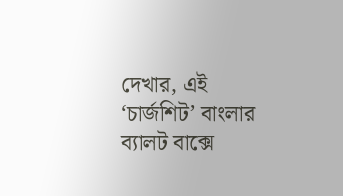দেখার, এই ‘চার্জশিট’ বাংলার ব্যালট বাক্সে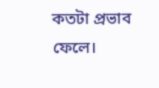কতটা প্রভাব ফেলে।